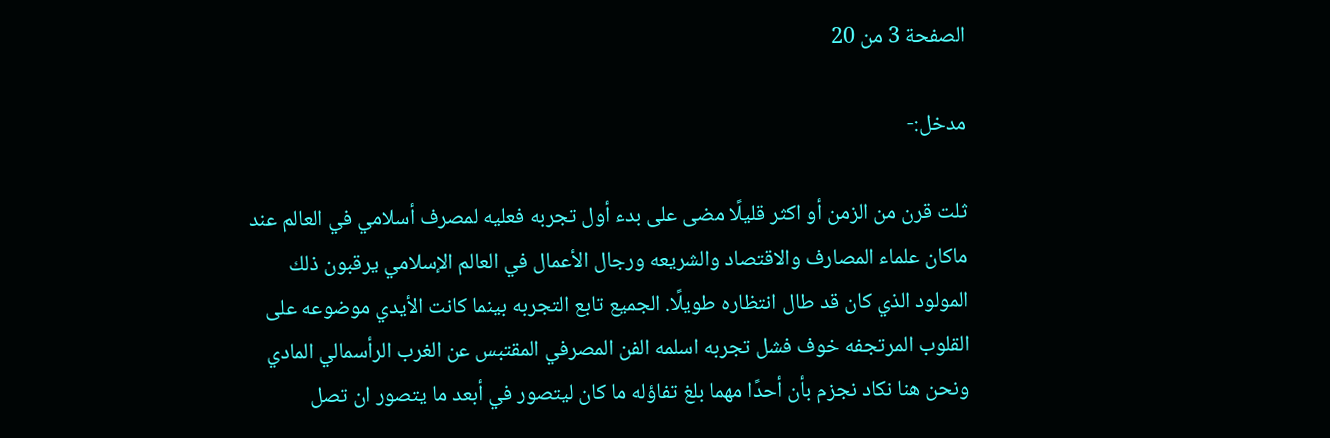الصفحة 3 من 20

مدخل:-

ثلت قرن من الزمن أو اكثر قليلًا مضى على بدء أول تجربه فعليه لمصرف أسلامي في العالم عند ماكان علماء المصارف والاقتصاد والشريعه ورجال الأعمال في العالم الإسلامي يرقبون ذلك المولود الذي كان قد طال انتظاره طويلًا. الجميع تابع التجربه بينما كانت الأيدي موضوعه على القلوب المرتجفه خوف فشل تجربه اسلمه الفن المصرفي المقتبس عن الغرب الرأسمالي المادي ونحن هنا نكاد نجزم بأن أحدًا مهما بلغ تفاؤله ما كان ليتصور في أبعد ما يتصور ان تصل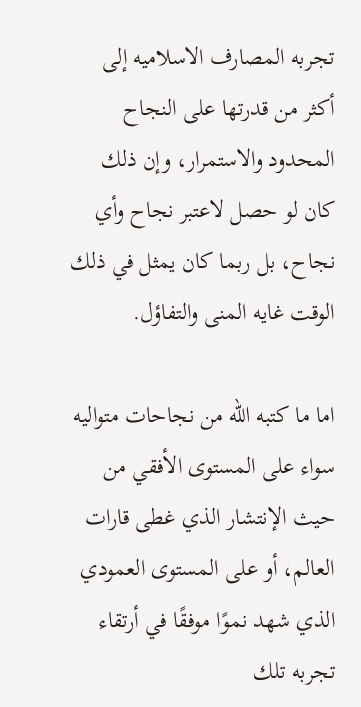تجربه المصارف الاسلاميه إلى أكثر من قدرتها على النجاح المحدود والاستمرار، وإن ذلك كان لو حصل لاعتبر نجاح وأي نجاح، بل ربما كان يمثل في ذلك الوقت غايه المنى والتفاؤل.

اما ما كتبه الله من نجاحات متواليه سواء على المستوى الأفقي من حيث الإنتشار الذي غطى قارات العالم، أو على المستوى العمودي الذي شهد نموًا موفقًا في أرتقاء تجربه تلك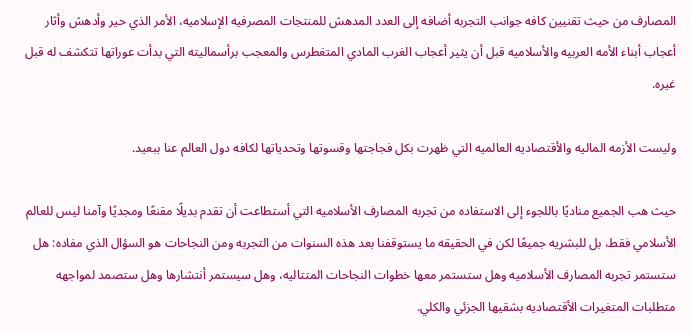المصارف من حيث تقنيين كافه جوانب التجربه أضافه إلى العدد المدهش للمنتجات المصرفيه الإسلاميه، الأمر الذي حير وأدهش وأثار أعجاب أبناء الأمه العربيه والأسلاميه قبل أن يثير أعجاب الغرب المادي المتغطرس والمعجب برأسماليته التي بدأت عوراتها تتكشف له قبل غيره.

وليست الأزمه الماليه والأقتصاديه العالميه التي ظهرت بكل فجاجتها وقسوتها وتحدياتها لكافه دول العالم عنا ببعيد.

حيث هب الجميع مناديًا باللجوء إلى الاستفاده من تجربه المصارف الأسلاميه التي أستطاعت أن تقدم بديلًا مقنعًا ومجديًا وآمنا ليس للعالم الأسلامي فقط، بل للبشريه جميعًا لكن في الحقيقه ما يستوقفنا بعد هذه السنوات من التجربه ومن النجاحات هو السؤال الذي مفاده: هل ستستمر تجربه المصارف الأسلاميه وهل ستستمر معها خطوات النجاحات المتتاليه، وهل سيستمر أنتشارها وهل ستصمد لمواجهه متطلبات المتغيرات الأقتصاديه بشقيها الجزئي والكلي.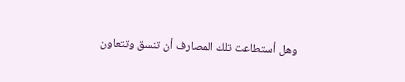وهل أستطاعت تلك المصارف أن تنسق وتتعاون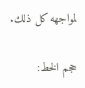لمواجهه كل ذلك.

حجم الخط: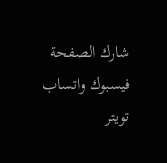شارك الصفحة
فيسبوك واتساب تويتر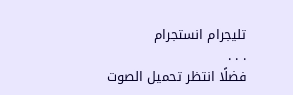تليجرام انستجرام
. . .
فضلًا انتظر تحميل الصوت